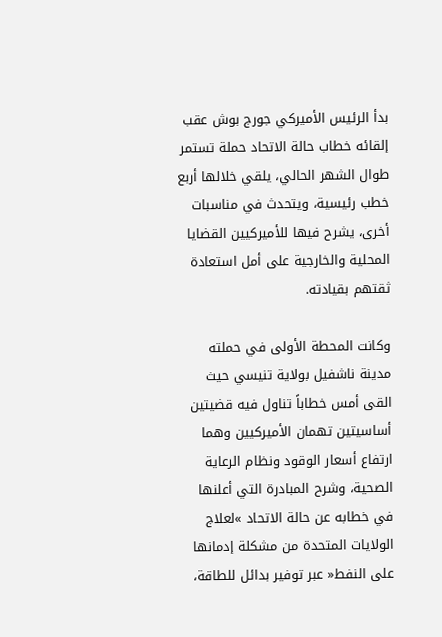بدأ الرئيس الأميركي جورج بوش عقب إلقائه خطاب حالة الاتحاد حملة تستمر طوال الشهر الحالي، يلقي خلالها أربع خطب رئيسية، ويتحدث في مناسبات أخرى، يشرح فيها للأميركيين القضايا المحلية والخارجية على أمل استعادة ثقتهم بقيادته.

وكانت المحطة الأولى في حملته مدينة ناشفيل بولاية تنيسي حيث القى أمس خطاباً تناول فيه قضيتين أساسيتين تهمان الأميركيين وهما ارتفاع أسعار الوقود ونظام الرعاية الصحية، وشرح المبادرة التي أعلنها في خطابه عن حالة الاتحاد »لعلاج الولايات المتحدة من مشكلة إدمانها على النفط« عبر توفير بدائل للطاقة،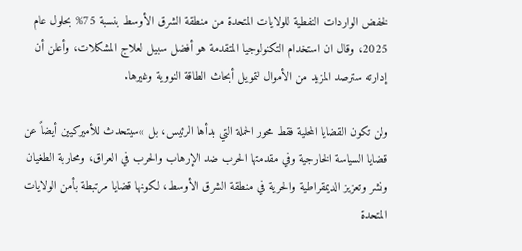لخفض الواردات النفطية للولايات المتحدة من منطقة الشرق الأوسط بنسبة 75% بحلول عام 2025، وقال ان استخدام التكنولوجيا المتقدمة هو أفضل سبيل لعلاج المشكلات، وأعلن أن إدارته سترصد المزيد من الأموال لتمويل أبحاث الطاقة النووية وغيرها.

ولن تكون القضايا المحلية فقط محور الحملة التي بدأها الرئيس، بل »سيتحدث للأميركيين أيضاً عن قضايا السياسة الخارجية وفي مقدمتها الحرب ضد الإرهاب والحرب في العراق، ومحاربة الطغيان ونشر وتعزيز الديمقراطية والحرية في منطقة الشرق الأوسط، لكونها قضايا مرتبطة بأمن الولايات المتحدة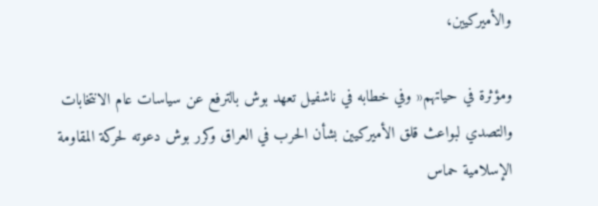والأميركيين،

ومؤثرة في حياتهم« وفي خطابه في ناشفيل تعهد بوش بالترفع عن سياسات عام الانتخابات والتصدي لبواعث قلق الأميركيين بشأن الحرب في العراق وكرر بوش دعوته لحركة المقاومة الإسلامية حماس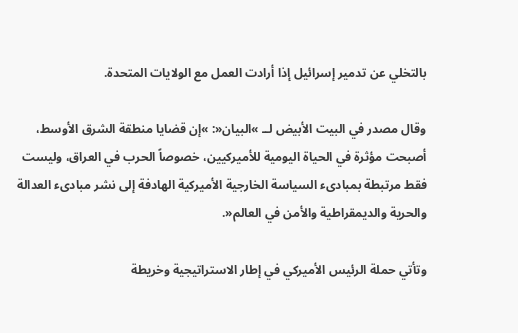بالتخلي عن تدمير إسرائيل إذا أرادت العمل مع الولايات المتحدة.

وقال مصدر في البيت الأبيض لــ »البيان«: »إن قضايا منطقة الشرق الأوسط، أصبحت مؤثرة في الحياة اليومية للأميركيين، خصوصاً الحرب في العراق، وليست فقط مرتبطة بمبادىء السياسة الخارجية الأميركية الهادفة إلى نشر مبادىء العدالة والحرية والديمقراطية والأمن في العالم«.

وتأتي حملة الرئيس الأميركي في إطار الاستراتيجية وخريطة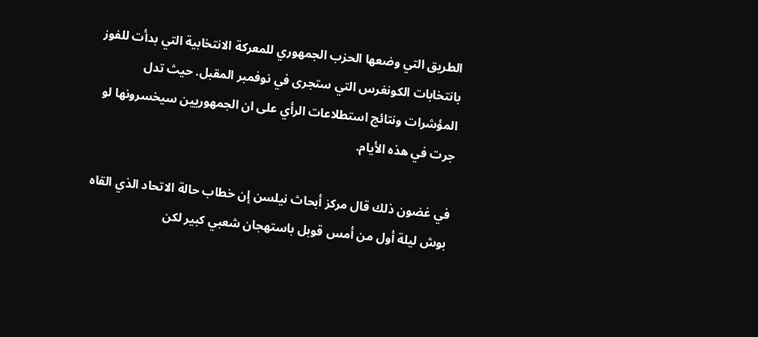الطريق التي وضعها الحزب الجمهوري للمعركة الانتخابية التي بدأت للفوز بانتخابات الكونغرس التي ستجرى في نوفمبر المقبل. حيث تدل المؤشرات ونتائج استطلاعات الرأي على ان الجمهوريين سيخسرونها لو جرت في هذه الأيام.

في غضون ذلك قال مركز أبحاث نيلسن إن خطاب حالة الاتحاد الذي القاه بوش ليلة أول من أمس قوبل باستهجان شعبي كبير لكن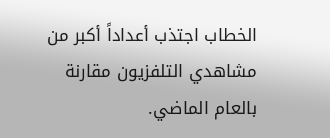الخطاب اجتذب أعداداً أكبر من مشاهدي التلفزيون مقارنة بالعام الماضي.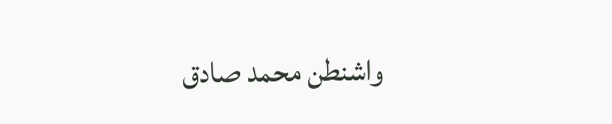واشنطن محمد صادق